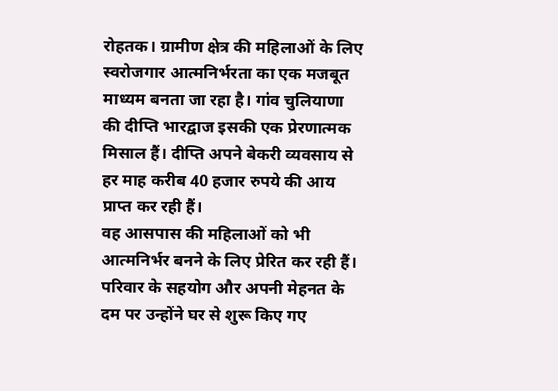रोहतक। ग्रामीण क्षेत्र की महिलाओं के लिए स्वरोजगार आत्मनिर्भरता का एक मजबूत माध्यम बनता जा रहा है। गांव चुलियाणा की दीप्ति भारद्वाज इसकी एक प्रेरणात्मक मिसाल हैं। दीप्ति अपने बेकरी व्यवसाय से हर माह करीब 40 हजार रुपये की आय प्राप्त कर रही हैं।
वह आसपास की महिलाओं को भी आत्मनिर्भर बनने के लिए प्रेरित कर रही हैं। परिवार के सहयोग और अपनी मेहनत के दम पर उन्होंने घर से शुरू किए गए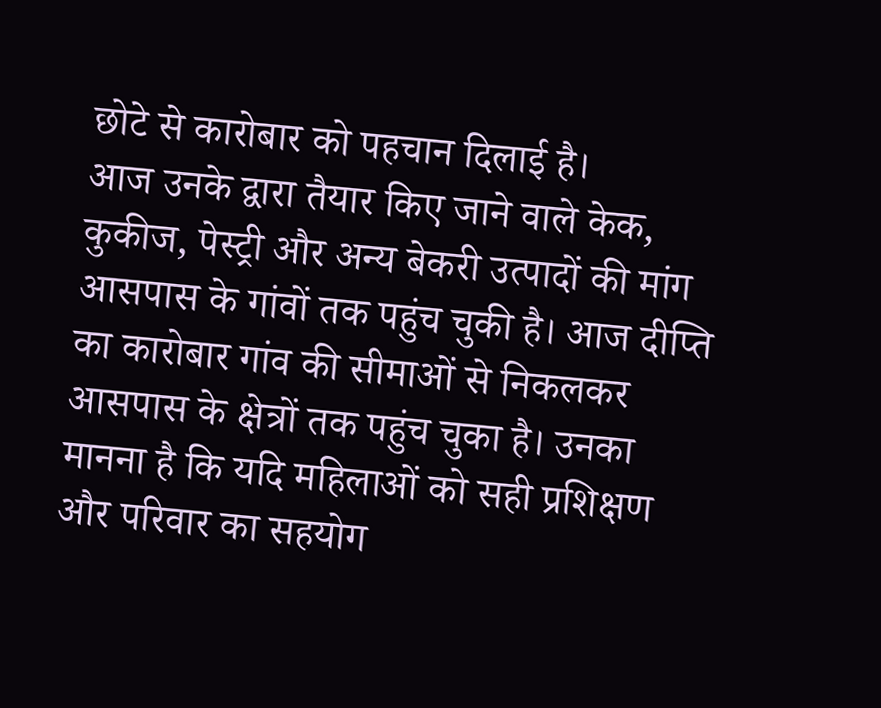छोटे से कारोबार को पहचान दिलाई है।
आज उनके द्वारा तैयार किए जाने वाले केक, कुकीज, पेस्ट्री और अन्य बेकरी उत्पादों की मांग आसपास के गांवों तक पहुंच चुकी है। आज दीप्ति का कारोबार गांव की सीमाओं से निकलकर आसपास के क्षेत्रों तक पहुंच चुका है। उनका मानना है कि यदि महिलाओं को सही प्रशिक्षण और परिवार का सहयोग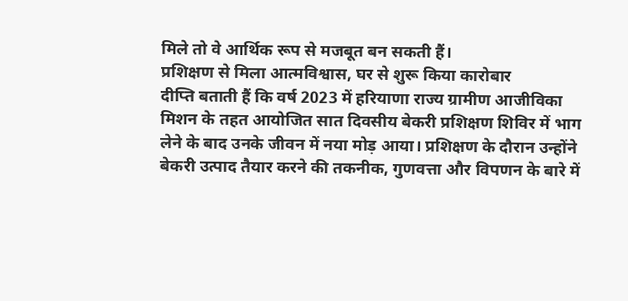मिले तो वे आर्थिक रूप से मजबूत बन सकती हैं।
प्रशिक्षण से मिला आत्मविश्वास, घर से शुरू किया कारोबार
दीप्ति बताती हैं कि वर्ष 2023 में हरियाणा राज्य ग्रामीण आजीविका मिशन के तहत आयोजित सात दिवसीय बेकरी प्रशिक्षण शिविर में भाग लेने के बाद उनके जीवन में नया मोड़ आया। प्रशिक्षण के दौरान उन्होंने बेकरी उत्पाद तैयार करने की तकनीक, गुणवत्ता और विपणन के बारे में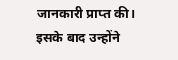जानकारी प्राप्त की। इसके बाद उन्होंने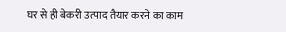घर से ही बेकरी उत्पाद तैयार करने का काम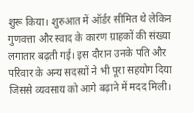शुरू किया। शुरुआत में ऑर्डर सीमित थे लेकिन गुणवत्ता और स्वाद के कारण ग्राहकों की संख्या लगातार बढ़ती गई। इस दौरान उनके पति और परिवार के अन्य सदस्यों ने भी पूरा सहयोग दिया जिससे व्यवसाय को आगे बढ़ाने में मदद मिली।